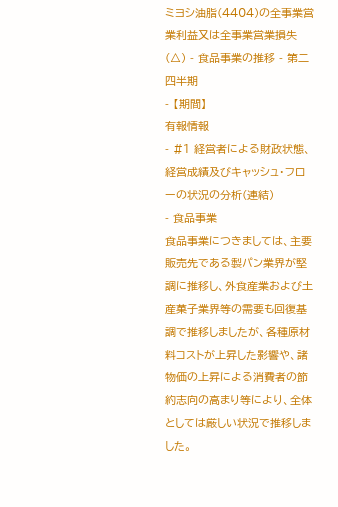ミヨシ油脂(4404)の全事業営業利益又は全事業営業損失(△) - 食品事業の推移 - 第二四半期
- 【期間】
有報情報
- #1 経営者による財政状態、経営成績及びキャッシュ・フローの状況の分析(連結)
- 食品事業
食品事業につきましては、主要販売先である製パン業界が堅調に推移し、外食産業および土産菓子業界等の需要も回復基調で推移しましたが、各種原材料コストが上昇した影響や、諸物価の上昇による消費者の節約志向の高まり等により、全体としては厳しい状況で推移しました。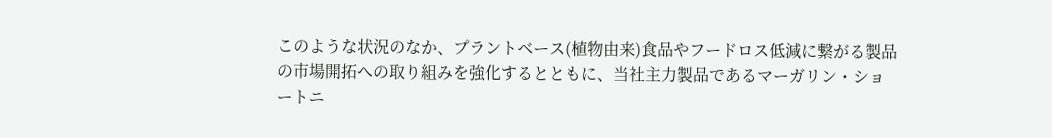このような状況のなか、プラントベース(植物由来)食品やフードロス低減に繋がる製品の市場開拓への取り組みを強化するとともに、当社主力製品であるマーガリン・ショートニ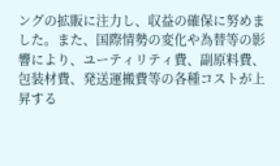ングの拡販に注力し、収益の確保に努めました。また、国際情勢の変化や為替等の影響により、ユーティリティ費、副原料費、包装材費、発送運搬費等の各種コストが上昇する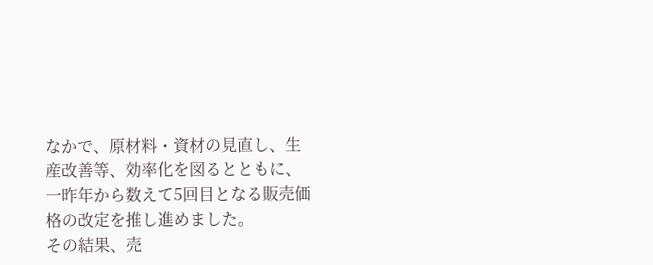なかで、原材料・資材の見直し、生産改善等、効率化を図るとともに、一昨年から数えて5回目となる販売価格の改定を推し進めました。
その結果、売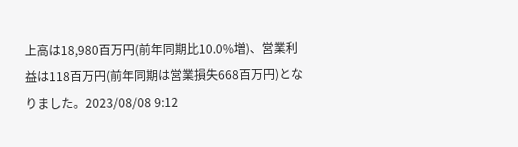上高は18,980百万円(前年同期比10.0%増)、営業利益は118百万円(前年同期は営業損失668百万円)となりました。2023/08/08 9:12